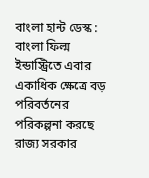বাংলা হান্ট ডেস্ক : বাংলা ফিল্ম ইন্ডাস্ট্রিতে এবার একাধিক ক্ষেত্রে বড় পরিবর্তনের পরিকল্পনা করছে রাজ্য সরকার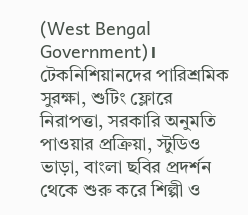(West Bengal Government)। টেকনিশিয়ানদের পারিশ্রমিক সুরক্ষা, শুটিং ফ্লোরে নিরাপত্তা, সরকারি অনুমতি পাওয়ার প্রক্রিয়া, স্টুডিও ভাড়া, বাংলা ছবির প্রদর্শন থেকে শুরু করে শিল্পী ও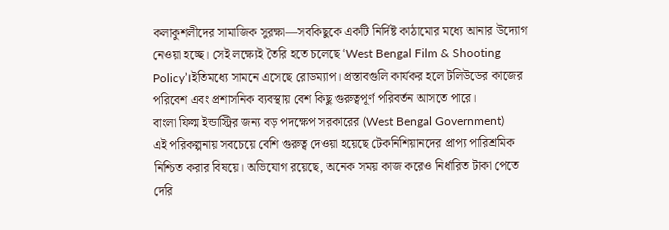কলাকুশলীদের সামাজিক সুরক্ষা—সবকিছুকে একটি নির্দিষ্ট কাঠামোর মধ্যে আনার উদ্যোগ নেওয়া হচ্ছে। সেই লক্ষ্যেই তৈরি হতে চলেছে ‘West Bengal Film & Shooting Policy’।ইতিমধ্যে সামনে এসেছে রোডম্যাপ। প্রস্তাবগুলি কার্যকর হলে টলিউডের কাজের পরিবেশ এবং প্রশাসনিক ব্যবস্থায় বেশ কিছু গুরুত্বপূর্ণ পরিবর্তন আসতে পারে।
বাংলা ফিল্ম ইন্ডাস্ট্রির জন্য বড় পদক্ষেপ সরকারের (West Bengal Government)
এই পরিকল্পনায় সবচেয়ে বেশি গুরুত্ব দেওয়া হয়েছে টেকনিশিয়ানদের প্রাপ্য পারিশ্রমিক নিশ্চিত করার বিষয়ে। অভিযোগ রয়েছে, অনেক সময় কাজ করেও নির্ধারিত টাকা পেতে দেরি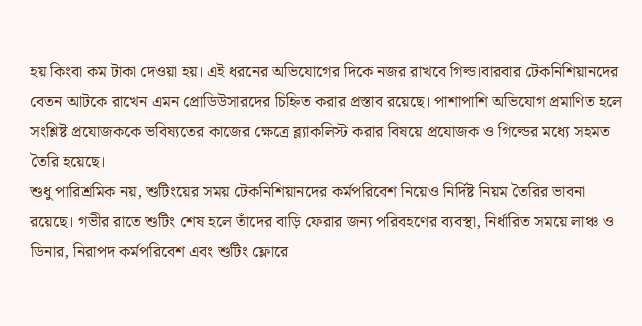হয় কিংবা কম টাকা দেওয়া হয়। এই ধরনের অভিযোগের দিকে নজর রাখবে গিল্ড।বারবার টেকনিশিয়ানদের বেতন আটকে রাখেন এমন প্রোডিউসারদের চিহ্নিত করার প্রস্তাব রয়েছে। পাশাপাশি অভিযোগ প্রমাণিত হলে সংশ্লিষ্ট প্রযোজককে ভবিষ্যতের কাজের ক্ষেত্রে ব্ল্যাকলিস্ট করার বিষয়ে প্রযোজক ও গিল্ডের মধ্যে সহমত তৈরি হয়েছে।
শুধু পারিশ্রমিক নয়, শুটিংয়ের সময় টেকনিশিয়ানদের কর্মপরিবেশ নিয়েও নির্দিষ্ট নিয়ম তৈরির ভাবনা রয়েছে। গভীর রাতে শুটিং শেষ হলে তাঁদের বাড়ি ফেরার জন্য পরিবহণের ব্যবস্থা, নির্ধারিত সময়ে লাঞ্চ ও ডিনার, নিরাপদ কর্মপরিবেশ এবং শুটিং ফ্লোরে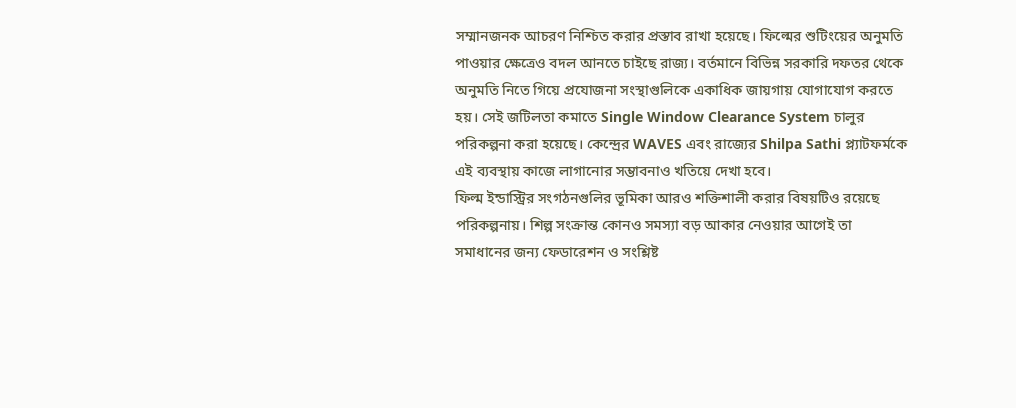সম্মানজনক আচরণ নিশ্চিত করার প্রস্তাব রাখা হয়েছে। ফিল্মের শুটিংয়ের অনুমতি পাওয়ার ক্ষেত্রেও বদল আনতে চাইছে রাজ্য। বর্তমানে বিভিন্ন সরকারি দফতর থেকে অনুমতি নিতে গিয়ে প্রযোজনা সংস্থাগুলিকে একাধিক জায়গায় যোগাযোগ করতে হয়। সেই জটিলতা কমাতে Single Window Clearance System চালুর পরিকল্পনা করা হয়েছে। কেন্দ্রের WAVES এবং রাজ্যের Shilpa Sathi প্ল্যাটফর্মকে এই ব্যবস্থায় কাজে লাগানোর সম্ভাবনাও খতিয়ে দেখা হবে।
ফিল্ম ইন্ডাস্ট্রির সংগঠনগুলির ভূমিকা আরও শক্তিশালী করার বিষয়টিও রয়েছে পরিকল্পনায়। শিল্প সংক্রান্ত কোনও সমস্যা বড় আকার নেওয়ার আগেই তা সমাধানের জন্য ফেডারেশন ও সংশ্লিষ্ট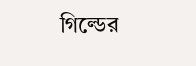গিল্ডের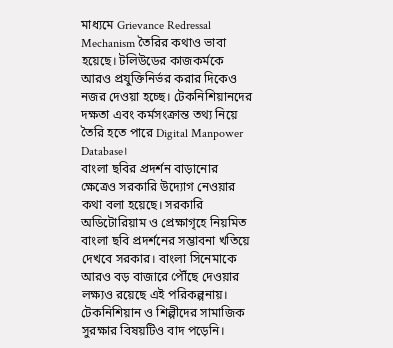মাধ্যমে Grievance Redressal Mechanism তৈরির কথাও ভাবা হয়েছে। টলিউডের কাজকর্মকে আরও প্রযুক্তিনির্ভর করার দিকেও নজর দেওয়া হচ্ছে। টেকনিশিয়ানদের দক্ষতা এবং কর্মসংক্রান্ত তথ্য নিয়ে তৈরি হতে পারে Digital Manpower Database।
বাংলা ছবির প্রদর্শন বাড়ানোর ক্ষেত্রেও সরকারি উদ্যোগ নেওয়ার কথা বলা হয়েছে। সরকারি অডিটোরিয়াম ও প্রেক্ষাগৃহে নিয়মিত বাংলা ছবি প্রদর্শনের সম্ভাবনা খতিয়ে দেখবে সরকার। বাংলা সিনেমাকে আরও বড় বাজারে পৌঁছে দেওয়ার লক্ষ্যও রয়েছে এই পরিকল্পনায়। টেকনিশিয়ান ও শিল্পীদের সামাজিক সুরক্ষার বিষয়টিও বাদ পড়েনি।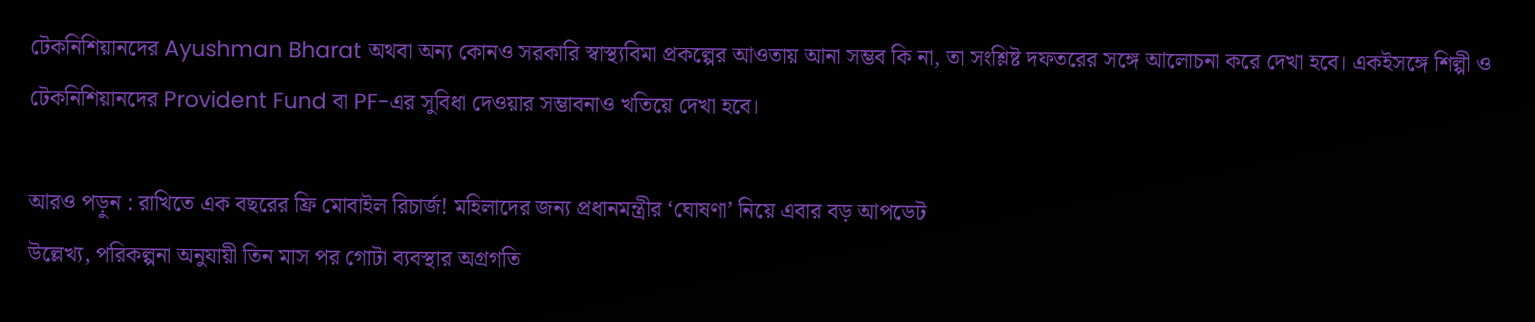টেকনিশিয়ানদের Ayushman Bharat অথবা অন্য কোনও সরকারি স্বাস্থ্যবিমা প্রকল্পের আওতায় আনা সম্ভব কি না, তা সংশ্লিষ্ট দফতরের সঙ্গে আলোচনা করে দেখা হবে। একইসঙ্গে শিল্পী ও টেকনিশিয়ানদের Provident Fund বা PF-এর সুবিধা দেওয়ার সম্ভাবনাও খতিয়ে দেখা হবে।

আরও পড়ুন : রাখিতে এক বছরের ফ্রি মোবাইল রিচার্জ! মহিলাদের জন্য প্রধানমন্ত্রীর ‘ঘোষণা’ নিয়ে এবার বড় আপডেট
উল্লেখ্য, পরিকল্পনা অনুযায়ী তিন মাস পর গোটা ব্যবস্থার অগ্রগতি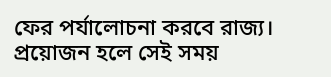ফের পর্যালোচনা করবে রাজ্য। প্রয়োজন হলে সেই সময়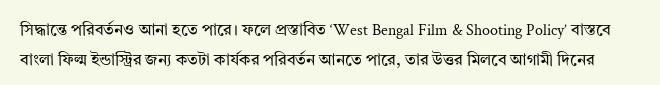সিদ্ধান্তে পরিবর্তনও আনা হতে পারে। ফলে প্রস্তাবিত ‘West Bengal Film & Shooting Policy’ বাস্তবে বাংলা ফিল্ম ইন্ডাস্ট্রির জন্য কতটা কার্যকর পরিবর্তন আনতে পারে, তার উত্তর মিলবে আগামী দিনের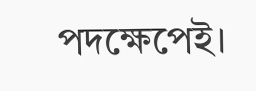পদক্ষেপেই।